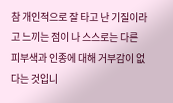참 개인적으로 잘 타고 난 기질이라고 느끼는 점이 나 스스로는 다른 피부색과 인종에 대해 거부감이 없다는 것입니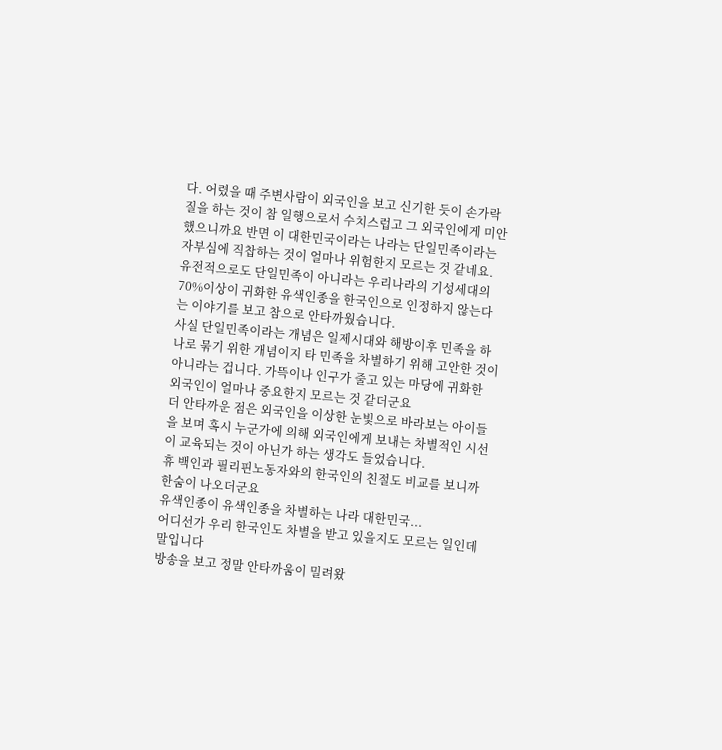다. 어렸을 때 주변사람이 외국인을 보고 신기한 듯이 손가락질을 하는 것이 참 일행으로서 수치스럽고 그 외국인에게 미안했으니까요 반면 이 대한민국이라는 나라는 단일민족이라는 자부심에 직찹하는 것이 얼마나 위험한지 모르는 것 같네요. 유전적으로도 단일민족이 아니라는 우리나라의 기성세대의 70%이상이 귀화한 유색인종을 한국인으로 인정하지 않는다는 이야기를 보고 참으로 안타까웠습니다.
사실 단일민족이라는 개념은 일제시대와 해방이후 민족을 하나로 묶기 위한 개념이지 타 민족을 차별하기 위해 고안한 것이 아니라는 겁니다. 가뜩이나 인구가 줄고 있는 마당에 귀화한 외국인이 얼마나 중요한지 모르는 것 같더군요
더 안타까운 점은 외국인을 이상한 눈빛으로 바라보는 아이들을 보며 혹시 누군가에 의해 외국인에게 보내는 차별적인 시선이 교육되는 것이 아닌가 하는 생각도 들었습니다.
휴 백인과 필리핀노동자와의 한국인의 친절도 비교를 보니까 한숨이 나오더군요
유색인종이 유색인종을 차별하는 나라 대한민국...
어디선가 우리 한국인도 차별을 받고 있을지도 모르는 일인데 말입니다
방송을 보고 정말 안타까움이 밀려왔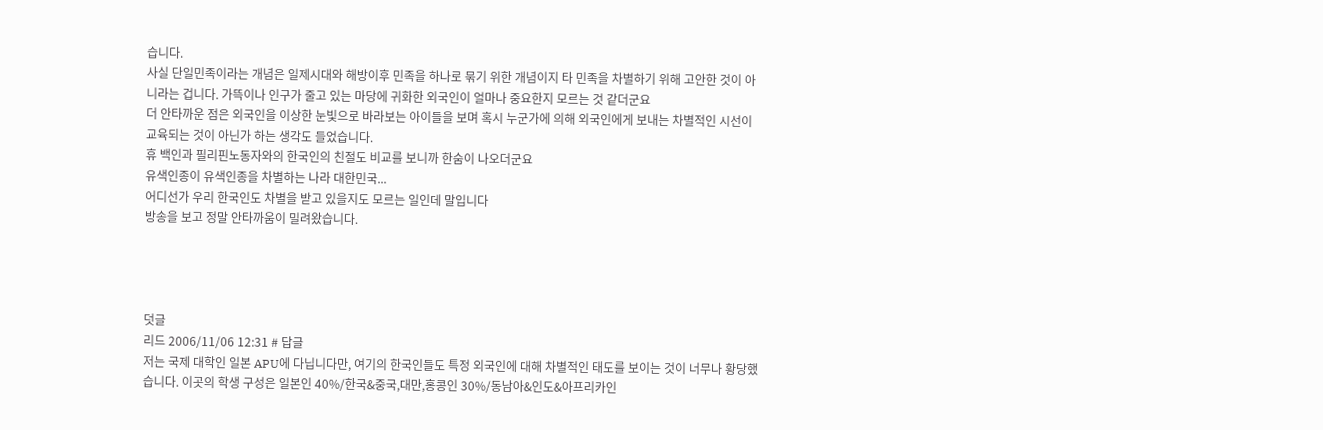습니다.
사실 단일민족이라는 개념은 일제시대와 해방이후 민족을 하나로 묶기 위한 개념이지 타 민족을 차별하기 위해 고안한 것이 아니라는 겁니다. 가뜩이나 인구가 줄고 있는 마당에 귀화한 외국인이 얼마나 중요한지 모르는 것 같더군요
더 안타까운 점은 외국인을 이상한 눈빛으로 바라보는 아이들을 보며 혹시 누군가에 의해 외국인에게 보내는 차별적인 시선이 교육되는 것이 아닌가 하는 생각도 들었습니다.
휴 백인과 필리핀노동자와의 한국인의 친절도 비교를 보니까 한숨이 나오더군요
유색인종이 유색인종을 차별하는 나라 대한민국...
어디선가 우리 한국인도 차별을 받고 있을지도 모르는 일인데 말입니다
방송을 보고 정말 안타까움이 밀려왔습니다.




덧글
리드 2006/11/06 12:31 # 답글
저는 국제 대학인 일본 APU에 다닙니다만, 여기의 한국인들도 특정 외국인에 대해 차별적인 태도를 보이는 것이 너무나 황당했습니다. 이곳의 학생 구성은 일본인 40%/한국&중국,대만,홍콩인 30%/동남아&인도&아프리카인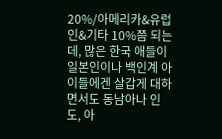20%/아메리카&유럽인&기타 10%쯤 되는데, 많은 한국 애들이 일본인이나 백인계 아이들에겐 살갑게 대하면서도 동남아나 인도, 아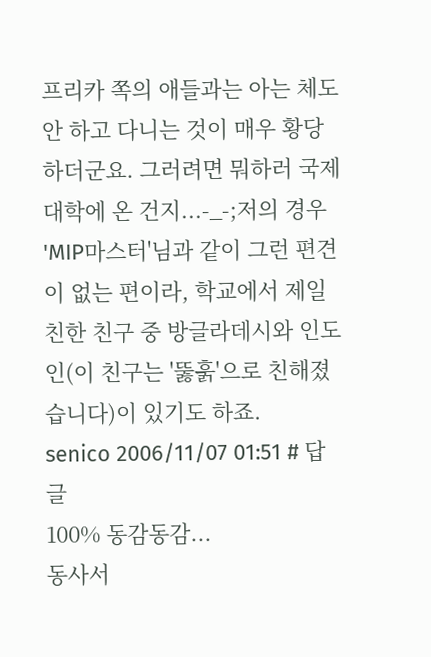프리카 쪽의 애들과는 아는 체도 안 하고 다니는 것이 매우 황당하더군요. 그러려면 뭐하러 국제 대학에 온 건지...-_-;저의 경우 'MIP마스터'님과 같이 그런 편견이 없는 편이라, 학교에서 제일 친한 친구 중 방글라데시와 인도인(이 친구는 '뚫훍'으로 친해졌습니다)이 있기도 하죠.
senico 2006/11/07 01:51 # 답글
100% 동감동감...
동사서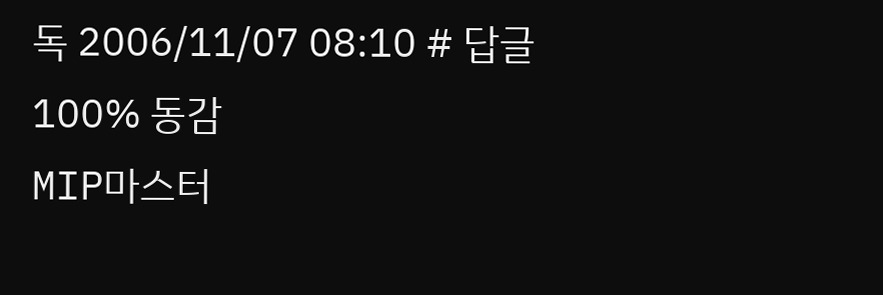독 2006/11/07 08:10 # 답글
100% 동감
MIP마스터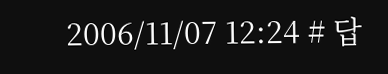2006/11/07 12:24 # 답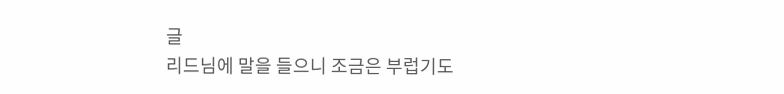글
리드님에 말을 들으니 조금은 부럽기도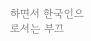하면서 한국인으로서는 부끄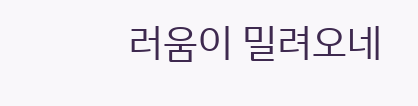러움이 밀려오네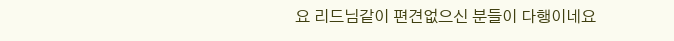요 리드님같이 편견없으신 분들이 다행이네요